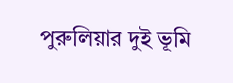পুরুলিয়ার দুই ভূমি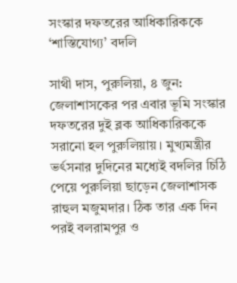সংস্কার দফতরের আধিকারিককে ‘শাস্তিযোগ্য’ বদলি

সাথী দাস, পুরুলিয়া, ৪ জুন: জেলাশাসকের পর এবার ভূমি সংস্কার দফতরের দুই ব্লক আধিকারিককে সরানো হল পুরুলিয়ায়। মুখ্যমন্ত্রীর ভর্ৎসনার দুদিনের মধ্যেই বদলির চিঠি পেয়ে পুরুলিয়া ছাড়েন জেলাশাসক রাহুল মজুমদার। ঠিক তার এক দিন পরই বলরামপুর ও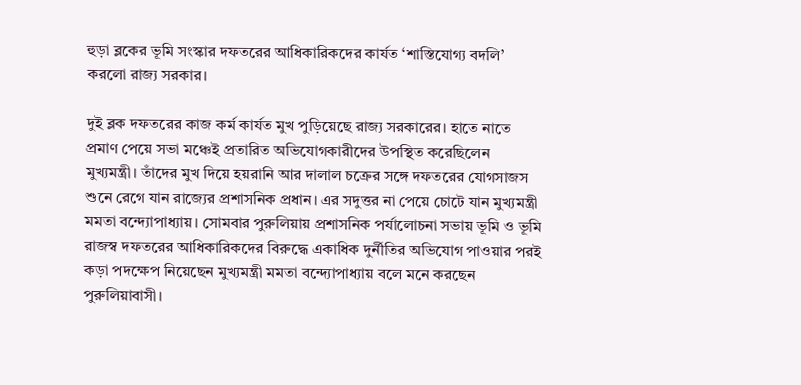হুড়া ব্লকের ভূমি সংস্কার দফতরের আধিকারিকদের কার্যত ‘শাস্তিযোগ্য বদলি’ করলো রাজ্য সরকার।

দুই ব্লক দফতরের কাজ কর্ম কার্যত মুখ পুড়িয়েছে রাজ্য সরকারের। হাতে নাতে প্রমাণ পেয়ে সভা মঞ্চেই প্রতারিত অভিযোগকারীদের উপস্থিত করেছিলেন মুখ্যমন্ত্রী। তাঁদের মুখ দিয়ে হয়রানি আর দালাল চক্রের সঙ্গে দফতরের যোগসাজস শুনে রেগে যান রাজ্যের প্রশাসনিক প্রধান। এর সদুত্তর না পেয়ে চোটে যান মুখ্যমন্ত্রী মমতা বন্দ্যোপাধ্যায়। সোমবার পুরুলিয়ায় প্রশাসনিক পর্যালোচনা সভায় ভূমি ও ভূমি রাজস্ব দফতরের আধিকারিকদের বিরুদ্ধে একাধিক দুর্নীতির অভিযোগ পাওয়ার পরই কড়া পদক্ষেপ নিয়েছেন মুখ্যমন্ত্রী মমতা বন্দ্যোপাধ্যায় বলে মনে করছেন পুরুলিয়াবাসী।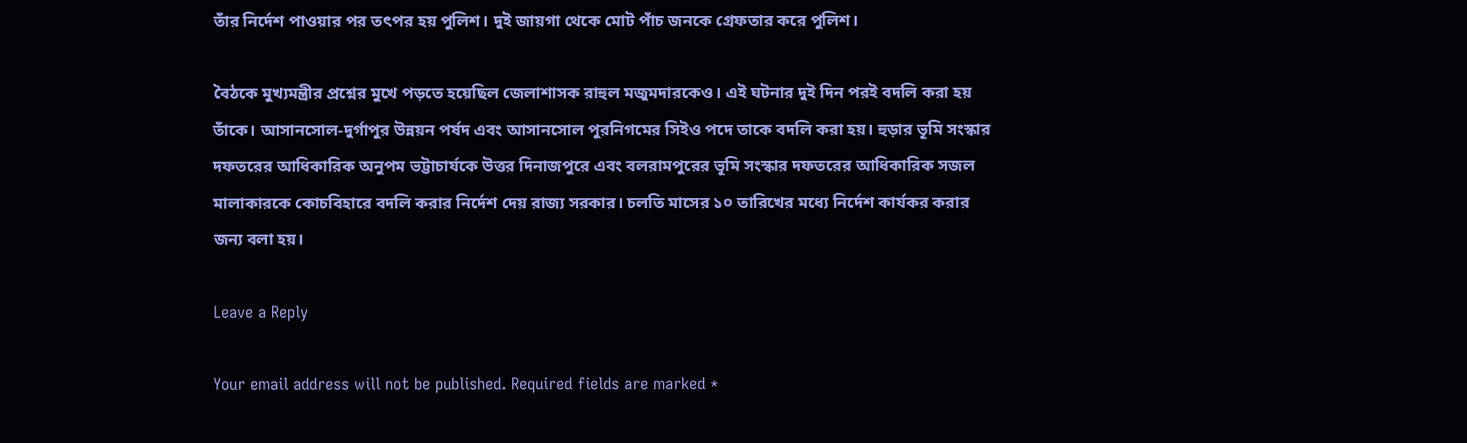তাঁর নির্দেশ পাওয়ার পর তৎপর হয় পুলিশ। দুই জায়গা থেকে মোট পাঁচ জনকে গ্রেফতার করে পুলিশ।

বৈঠকে মুখ্যমন্ত্রীর প্রশ্নের মুখে পড়তে হয়েছিল জেলাশাসক রাহুল মজুমদারকেও। এই ঘটনার দুই দিন পরই বদলি করা হয় তাঁকে। আসানসোল-দুর্গাপুর উন্নয়ন পর্ষদ এবং আসানসোল পুরনিগমের সিইও পদে তাকে বদলি করা হয়। হুড়ার ভূমি সংস্কার দফতরের আধিকারিক অনুপম ভট্টাচার্যকে উত্তর দিনাজপুরে এবং বলরামপুরের ভূমি সংস্কার দফতরের আধিকারিক সজল মালাকারকে কোচবিহারে বদলি করার নির্দেশ দেয় রাজ্য সরকার। চলতি মাসের ১০ তারিখের মধ্যে নির্দেশ কার্যকর করার জন্য বলা হয়।

Leave a Reply

Your email address will not be published. Required fields are marked *